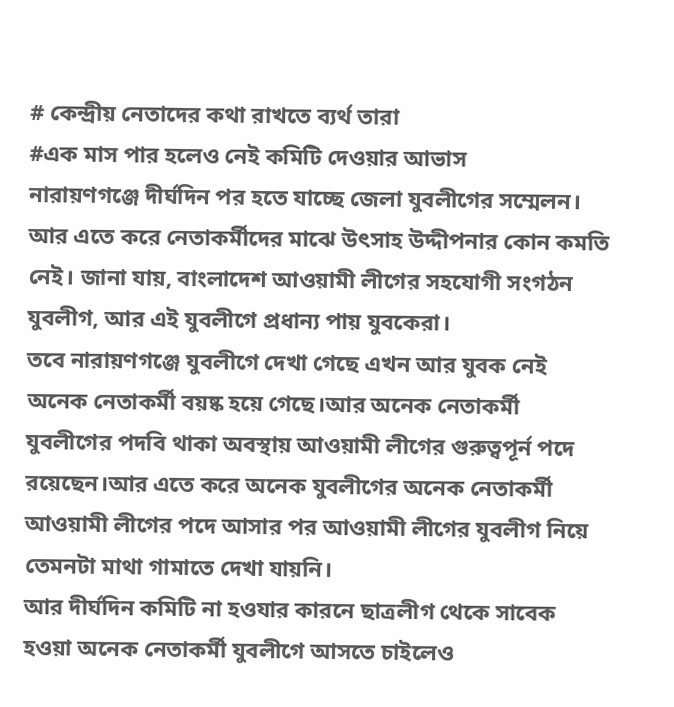# কেন্দ্রীয় নেতাদের কথা রাখতে ব্যর্থ তারা
#এক মাস পার হলেও নেই কমিটি দেওয়ার আভাস
নারায়ণগঞ্জে দীর্ঘদিন পর হতে যাচ্ছে জেলা যুবলীগের সম্মেলন। আর এতে করে নেতাকর্মীদের মাঝে উৎসাহ উদ্দীপনার কোন কমতি নেই। জানা যায়, বাংলাদেশ আওয়ামী লীগের সহযোগী সংগঠন যুবলীগ, আর এই যুবলীগে প্রধান্য পায় যুবকেরা।
তবে নারায়ণগঞ্জে যুবলীগে দেখা গেছে এখন আর যুবক নেই অনেক নেতাকর্মী বয়ষ্ক হয়ে গেছে।আর অনেক নেতাকর্মী যুবলীগের পদবি থাকা অবস্থায় আওয়ামী লীগের গুরুত্বপূর্ন পদে রয়েছেন।আর এতে করে অনেক যুবলীগের অনেক নেতাকর্মী আওয়ামী লীগের পদে আসার পর আওয়ামী লীগের যুবলীগ নিয়ে তেমনটা মাথা গামাতে দেখা যায়নি।
আর দীর্ঘদিন কমিটি না হওযার কারনে ছাত্রলীগ থেকে সাবেক হওয়া অনেক নেতাকর্মী যুবলীগে আসতে চাইলেও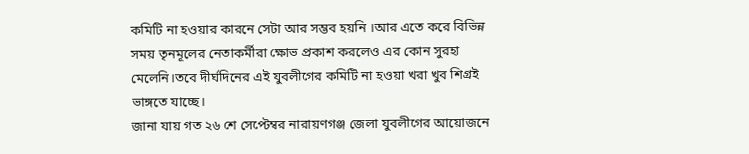কমিটি না হওয়ার কারনে সেটা আর সম্ভব হয়নি ।আর এতে করে বিভিন্ন সময় তৃনমূলের নেতাকর্মীরা ক্ষোভ প্রকাশ করলেও এর কোন সুরহা মেলেনি।তবে দীর্ঘদিনের এই যুবলীগের কমিটি না হওয়া খরা খুব শিগ্রই ভাঙ্গতে যাচ্ছে।
জানা যায় গত ২৬ শে সেপ্টেম্বর নারায়ণগঞ্জ জেলা যুবলীগের আয়োজনে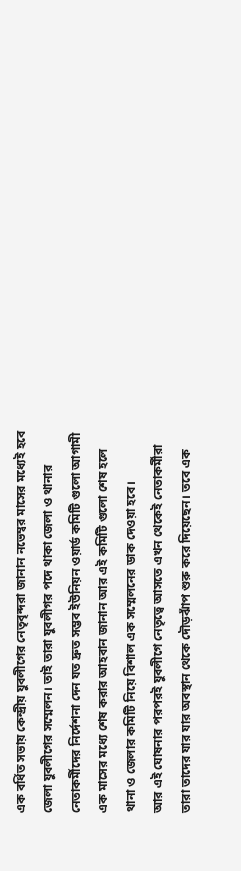এক বর্ধিত সভায় কেন্দ্রীয় যুবলীগের নেতৃবৃন্দরা জানান নভেম্বর মাসের মধ্যেই হবে জেলা যুবলীগের সম্মেলন। তাই তারা যুবলীগর পদে থাকা জেলা ও থানার নেতাকর্মীদের নির্দেশনা দেন যত দ্রুত সম্ভব ইউনিয়ন ওয়ার্ড কমিটি গুলো আগামী এক মাসের মধ্যে শেষ করার আহবান জানান আর এই কমিটি গুলো শেষ হলে থানা ও জেলার কমিটি নিয়ে বিশাল এক সম্মেলনের ডাক দেওয়া হবে।
আর এই ঘোষনার পরপরই যুবলীগে নেতৃত্বে আসতে এখন থেকেই নেতাকর্মীরা তারা তাদের যার যার অবস্থান থেকে দৌড়ঝাঁপ শুরু করে দিয়েছেন। তবে এক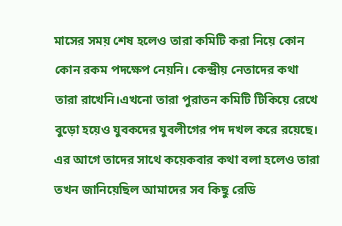মাসের সময় শেষ হলেও তারা কমিটি করা নিয়ে কোন কোন রকম পদক্ষেপ নেয়নি। কেন্দ্রীয় নেতাদের কথা তারা রাখেনি।এখনো তারা পুরাতন কমিটি টিকিয়ে রেখে বুড়ো হয়েও যুবকদের যুবলীগের পদ দখল করে রয়েছে।
এর আগে তাদের সাথে কয়েকবার কথা বলা হলেও তারা তখন জানিয়েছিল আমাদের সব কিছু রেডি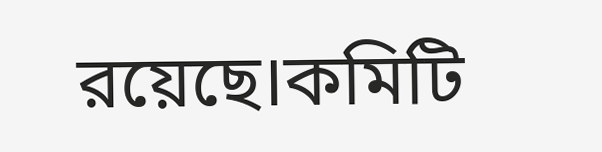রয়েছে।কমিটি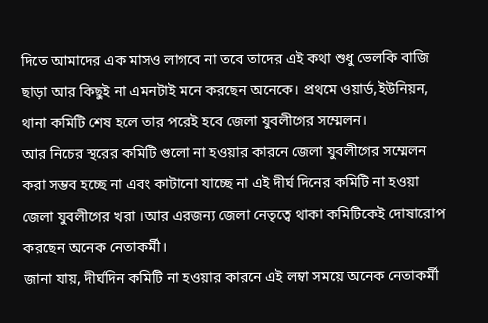দিতে আমাদের এক মাসও লাগবে না তবে তাদের এই কথা শুধু ভেলকি বাজি ছাড়া আর কিছুই না এমনটাই মনে করছেন অনেকে। প্রথমে ওয়ার্ড,ইউনিয়ন, থানা কমিটি শেষ হলে তার পরেই হবে জেলা যুবলীগের সম্মেলন।
আর নিচের স্থরের কমিটি গুলো না হওয়ার কারনে জেলা যুবলীগের সম্মেলন করা সম্ভব হচ্ছে না এবং কাটানো যাচ্ছে না এই দীর্ঘ দিনের কমিটি না হওয়া জেলা যুবলীগের খরা ।আর এরজন্য জেলা নেতৃত্বে থাকা কমিটিকেই দোষারোপ করছেন অনেক নেতাকর্মী।
জানা যায়, দীর্ঘদিন কমিটি না হওয়ার কারনে এই লম্বা সময়ে অনেক নেতাকর্মী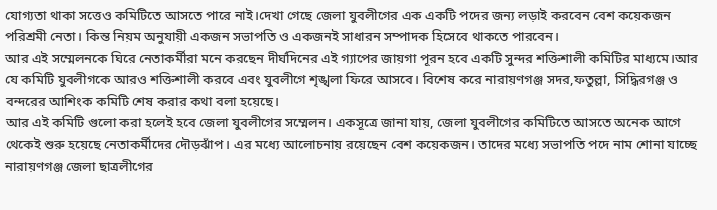যোগ্যতা থাকা সত্তেও কমিটিতে আসতে পারে নাই।দেখা গেছে জেলা যুবলীগের এক একটি পদের জন্য লড়াই করবেন বেশ কয়েকজন পরিশ্রমী নেতা। কিন্ত নিয়ম অনুযায়ী একজন সভাপতি ও একজনই সাধারন সম্পাদক হিসেবে থাকতে পারবেন।
আর এই সম্মেলনকে ঘিরে নেতাকর্মীরা মনে করছেন দীর্ঘদিনের এই গ্যাপের জায়গা পূরন হবে একটি সুন্দর শক্তিশালী কমিটির মাধ্যমে।আর যে কমিটি যুবলীগকে আরও শক্তিশালী করবে এবং যুবলীগে শৃঙ্খলা ফিরে আসবে। বিশেষ করে নারায়ণগঞ্জ সদর,ফতুল্লা, সিদ্ধিরগঞ্জ ও বন্দরের আশিংক কমিটি শেষ করার কথা বলা হয়েছে।
আর এই কমিটি গুলো করা হলেই হবে জেলা যুবলীগের সম্মেলন। একসূত্রে জানা যায়, জেলা যুবলীগের কমিটিতে আসতে অনেক আগে থেকেই শুরু হয়েছে নেতাকর্মীদের দৌড়ঝাঁপ। এর মধ্যে আলোচনায় রয়েছেন বেশ কয়েকজন। তাদের মধ্যে সভাপতি পদে নাম শোনা যাচ্ছে নারায়ণগঞ্জ জেলা ছাত্রলীগের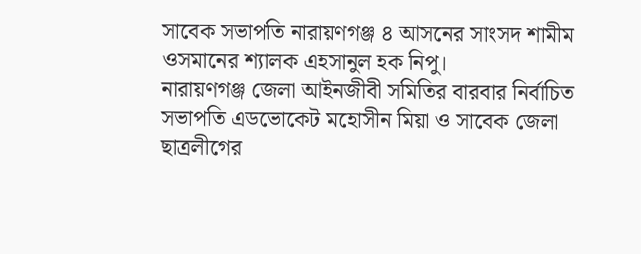সাবেক সভাপতি নারায়ণগঞ্জ ৪ আসনের সাংসদ শামীম ওসমানের শ্যালক এহসানুল হক নিপু।
নারায়ণগঞ্জ জেলা আইনজীবী সমিতির বারবার নির্বাচিত সভাপতি এডভোকেট মহোসীন মিয়া ও সাবেক জেলা ছাত্রলীগের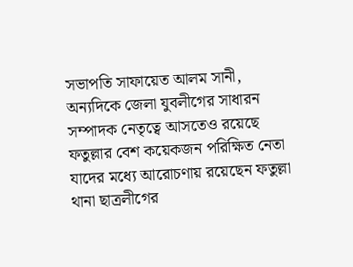সভাপতি সাফায়েত আলম সানী, অন্যদিকে জেলা যুবলীগের সাধারন সম্পাদক নেতৃত্বে আসতেও রয়েছে ফতুল্লার বেশ কয়েকজন পরিক্ষিত নেতা যাদের মধ্যে আরোচণায় রয়েছেন ফতুল্লা থানা ছাত্রলীগের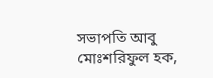সভাপতি আবু মোঃশরিফুল হক,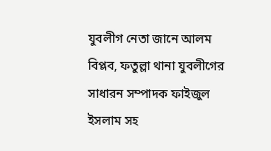যুবলীগ নেতা জানে আলম বিপ্লব, ফতুল্লা থানা যুবলীগের সাধারন সম্পাদক ফাইজুল ইসলাম সহ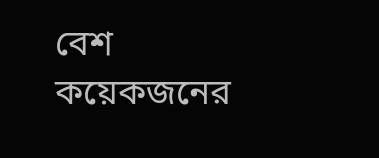বেশ কয়েকজনের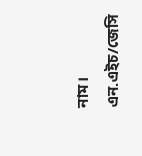নাম। এন.এইচ/জেসি